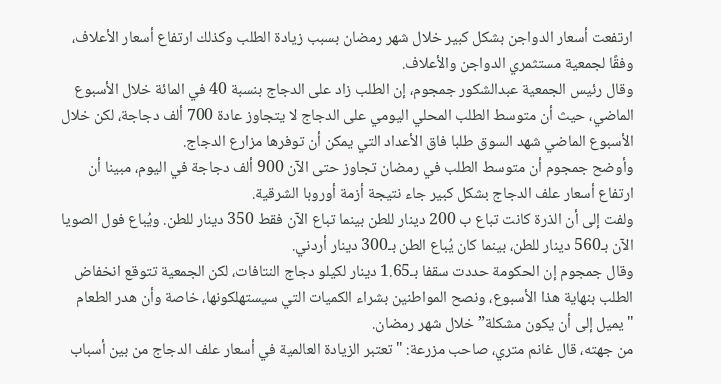ارتفعت أسعار الدواجن بشكل كبير خلال شهر رمضان بسبب زيادة الطلب وكذلك ارتفاع أسعار الأعلاف، وفقًا لجمعية مستثمري الدواجن والأعلاف.
وقال رئيس الجمعية عبدالشكور جمجوم، إن الطلب زاد على الدجاج بنسبة 40 في المائة خلال الأسبوع الماضي، حيث أن متوسط الطلب المحلي اليومي على الدجاج لا يتجاوز عادة 700 ألف دجاجة، لكن خلال الأسبوع الماضي شهد السوق طلبا فاق الأعداد التي يمكن أن توفرها مزارع الدجاج.
وأوضح جمجوم أن متوسط الطلب في رمضان تجاوز حتى الآن 900 ألف دجاجة في اليوم، مبينا أن ارتفاع أسعار علف الدجاج بشكل كبير جاء نتيجة أزمة أوروبا الشرقية.
ولفت إلى أن الذرة كانت تباع ب 200 دينار للطن بينما تباع الآن فقط 350 دينار للطن. ويُباع فول الصويا الآن بـ560 دينار للطن، بينما كان يُباع الطن بـ300 دينار أردني.
وقال جمجوم إن الحكومة حددت سقفا بـ1.65 دينار لكيلو دجاج النتافات، لكن الجمعية تتوقع انخفاض الطلب بنهاية هذا الأسبوع، ونصح المواطنين بشراء الكميات التي سيستهلكونها، خاصة وأن هدر الطعام "يميل إلى أن يكون مشكلة” خلال شهر رمضان.
من جهته، قال غانم متري، صاحب مزرعة: "تعتبر الزيادة العالمية في أسعار علف الدجاج من بين أسباب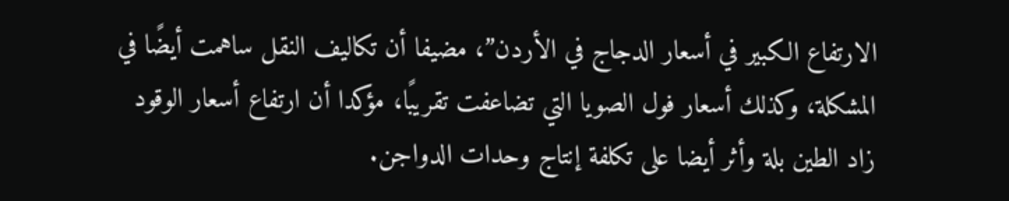الارتفاع الكبير في أسعار الدجاج في الأردن”، مضيفا أن تكاليف النقل ساهمت أيضًا في المشكلة، وكذلك أسعار فول الصويا التي تضاعفت تقريبًا، مؤكدا أن ارتفاع أسعار الوقود زاد الطين بلة وأثر أيضا على تكلفة إنتاج وحدات الدواجن.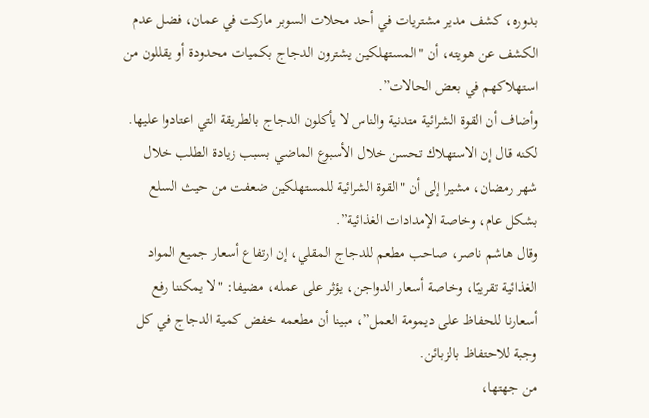بدوره، كشف مدير مشتريات في أحد محلات السوبر ماركت في عمان، فضل عدم الكشف عن هويته، أن "المستهلكين يشترون الدجاج بكميات محدودة أو يقللون من استهلاكهم في بعض الحالات”.
وأضاف أن القوة الشرائية متدنية والناس لا يأكلون الدجاج بالطريقة التي اعتادوا عليها. لكنه قال إن الاستهلاك تحسن خلال الأسبوع الماضي بسبب زيادة الطلب خلال شهر رمضان، مشيرا إلى أن "القوة الشرائية للمستهلكين ضعفت من حيث السلع بشكل عام، وخاصة الإمدادات الغذائية”.
وقال هاشم ناصر، صاحب مطعم للدجاج المقلي، إن ارتفاع أسعار جميع المواد الغذائية تقريبًا، وخاصة أسعار الدواجن، يؤثر على عمله، مضيفا: "لا يمكننا رفع أسعارنا للحفاظ على ديمومة العمل”، مبينا أن مطعمه خفض كمية الدجاج في كل وجبة للاحتفاظ بالزبائن.
من جهتها،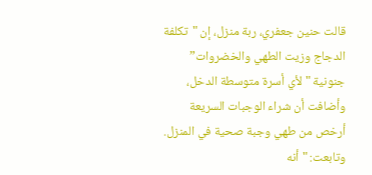قالت حنين جعفري، ربة منزل، إن "تكلفة الدجاج وزيت الطهي والخضروات” جنونية "لأي أسرة متوسطة الدخل، وأضافت أن شراء الوجبات السريعة أرخص من طهي وجبة صحية في المنزل.
وتابعت: "أنه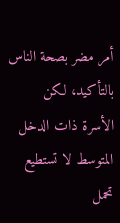أمر مضر بصحة الناس بالتأكيد، لكن الأسرة ذات الدخل المتوسط لا تستطيع تحمل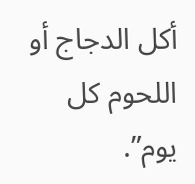أكل الدجاج أو اللحوم كل يوم”.